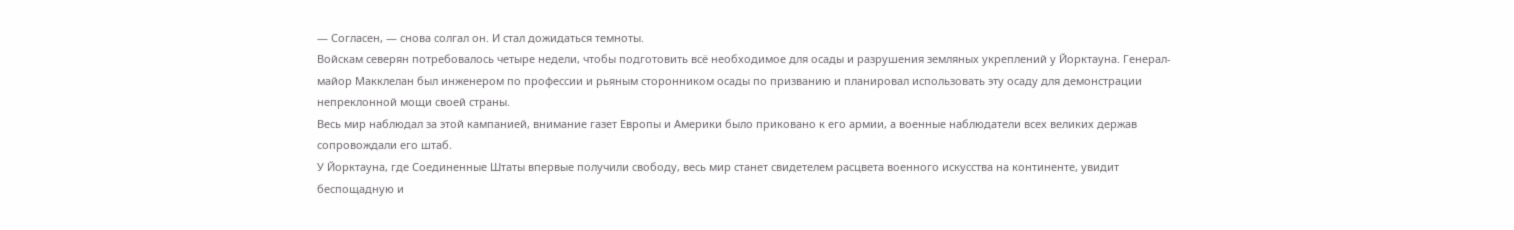— Согласен, — снова солгал он. И стал дожидаться темноты.
Войскам северян потребовалось четыре недели, чтобы подготовить всё необходимое для осады и разрушения земляных укреплений у Йорктауна. Генерал-майор Макклелан был инженером по профессии и рьяным сторонником осады по призванию и планировал использовать эту осаду для демонстрации непреклонной мощи своей страны.
Весь мир наблюдал за этой кампанией, внимание газет Европы и Америки было приковано к его армии, а военные наблюдатели всех великих держав сопровождали его штаб.
У Йорктауна, где Соединенные Штаты впервые получили свободу, весь мир станет свидетелем расцвета военного искусства на континенте, увидит беспощадную и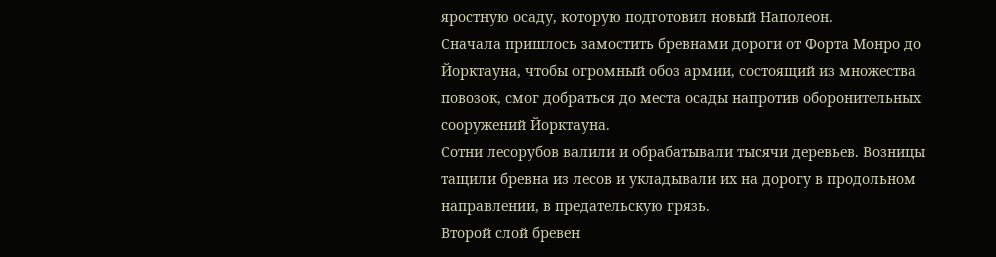яростную осаду, которую подготовил новый Наполеон.
Сначала пришлось замостить бревнами дороги от Форта Монро до Йорктауна, чтобы огромный обоз армии, состоящий из множества повозок, смог добраться до места осады напротив оборонительных сооружений Йорктауна.
Сотни лесорубов валили и обрабатывали тысячи деревьев. Возницы тащили бревна из лесов и укладывали их на дорогу в продольном направлении, в предательскую грязь.
Второй слой бревен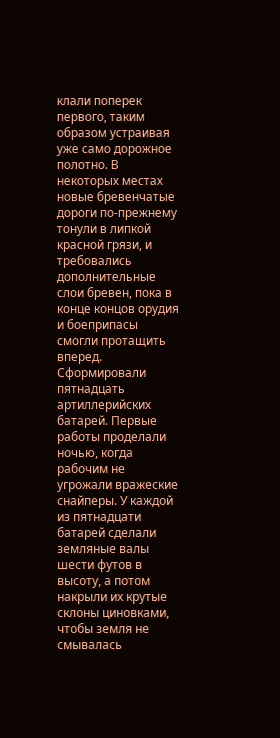клали поперек первого, таким образом устраивая уже само дорожное полотно. В некоторых местах новые бревенчатые дороги по-прежнему тонули в липкой красной грязи, и требовались дополнительные слои бревен, пока в конце концов орудия и боеприпасы смогли протащить вперед.
Сформировали пятнадцать артиллерийских батарей. Первые работы проделали ночью, когда рабочим не угрожали вражеские снайперы. У каждой из пятнадцати батарей сделали земляные валы шести футов в высоту, а потом накрыли их крутые склоны циновками, чтобы земля не смывалась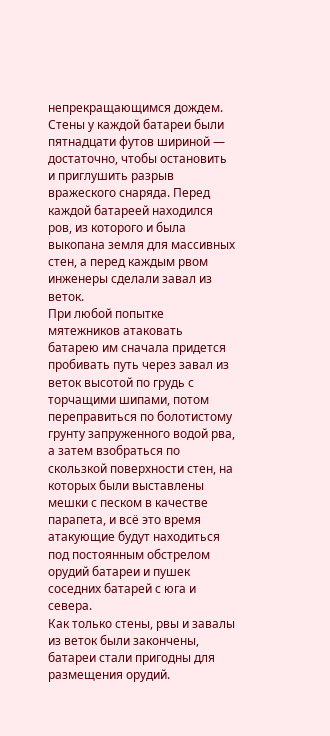непрекращающимся дождем.
Стены у каждой батареи были пятнадцати футов шириной — достаточно, чтобы остановить и приглушить разрыв вражеского снаряда. Перед каждой батареей находился ров, из которого и была выкопана земля для массивных стен, а перед каждым рвом инженеры сделали завал из веток.
При любой попытке мятежников атаковать батарею им сначала придется пробивать путь через завал из веток высотой по грудь с торчащими шипами, потом переправиться по болотистому грунту запруженного водой рва, а затем взобраться по скользкой поверхности стен, на которых были выставлены мешки с песком в качестве парапета, и всё это время атакующие будут находиться под постоянным обстрелом орудий батареи и пушек соседних батарей с юга и севера.
Как только стены, рвы и завалы из веток были закончены, батареи стали пригодны для размещения орудий.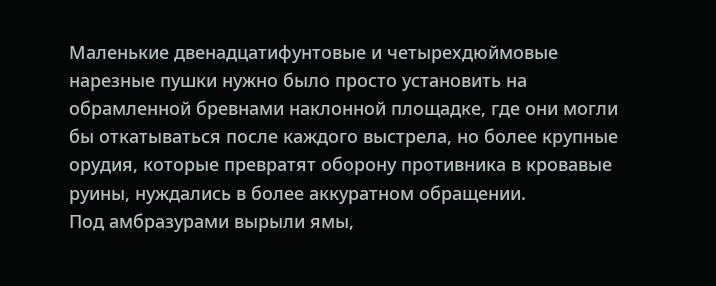Маленькие двенадцатифунтовые и четырехдюймовые нарезные пушки нужно было просто установить на обрамленной бревнами наклонной площадке, где они могли бы откатываться после каждого выстрела, но более крупные орудия, которые превратят оборону противника в кровавые руины, нуждались в более аккуратном обращении.
Под амбразурами вырыли ямы,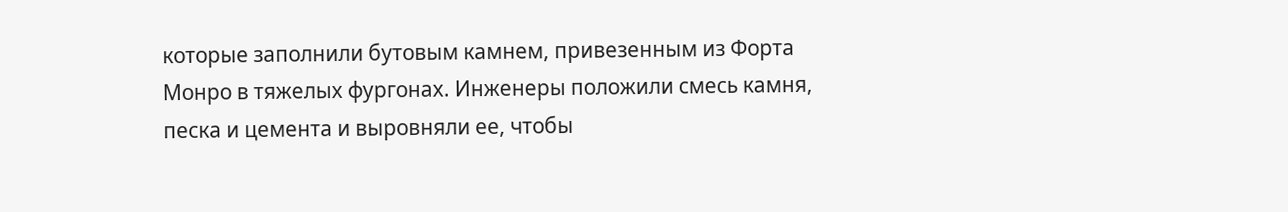которые заполнили бутовым камнем, привезенным из Форта Монро в тяжелых фургонах. Инженеры положили смесь камня, песка и цемента и выровняли ее, чтобы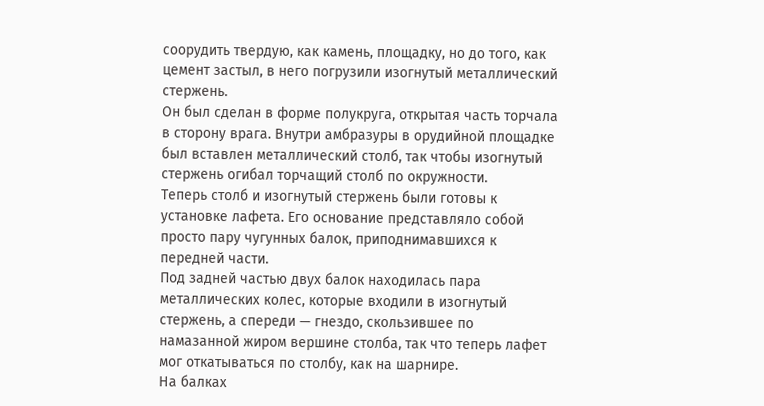соорудить твердую, как камень, площадку, но до того, как цемент застыл, в него погрузили изогнутый металлический стержень.
Он был сделан в форме полукруга, открытая часть торчала в сторону врага. Внутри амбразуры в орудийной площадке был вставлен металлический столб, так чтобы изогнутый стержень огибал торчащий столб по окружности.
Теперь столб и изогнутый стержень были готовы к установке лафета. Его основание представляло собой просто пару чугунных балок, приподнимавшихся к передней части.
Под задней частью двух балок находилась пара металлических колес, которые входили в изогнутый стержень, а спереди — гнездо, скользившее по намазанной жиром вершине столба, так что теперь лафет мог откатываться по столбу, как на шарнире.
На балках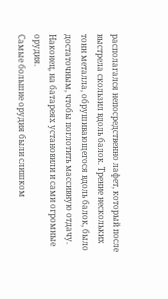располагался непосредственно лафет, который после выстрела скользил вдоль балок. Трение нескольких тонн металла, обрушивающегося вдоль балок, было достаточным, чтобы поглотить массивную отдачу. Наконец, на батареях установили и сами огромные орудия.
Самые большие орудия были слишком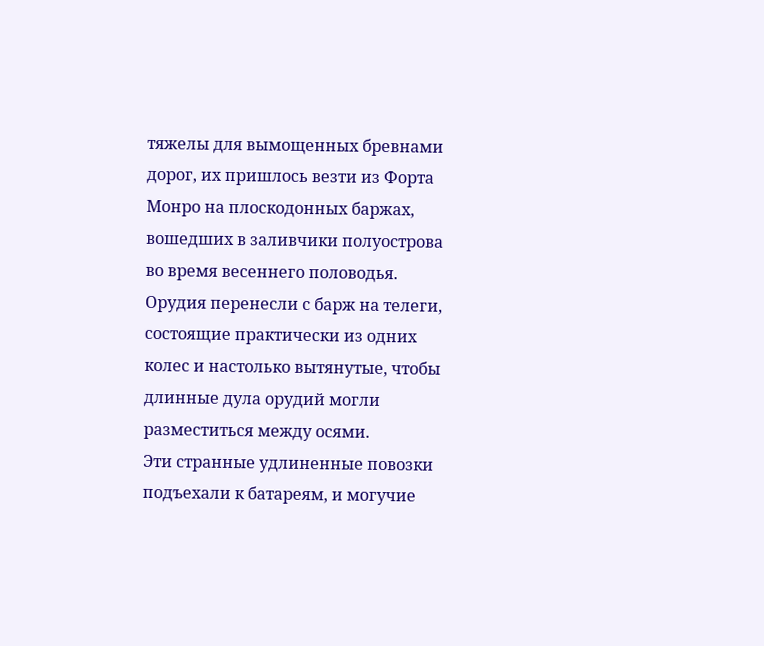тяжелы для вымощенных бревнами дорог, их пришлось везти из Форта Монро на плоскодонных баржах, вошедших в заливчики полуострова во время весеннего половодья.
Орудия перенесли с барж на телеги, состоящие практически из одних колес и настолько вытянутые, чтобы длинные дула орудий могли разместиться между осями.
Эти странные удлиненные повозки подъехали к батареям, и могучие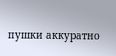пушки аккуратно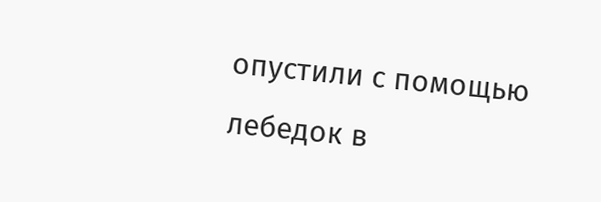опустили с помощью лебедок в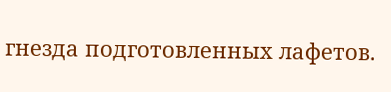гнезда подготовленных лафетов.